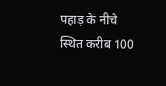पहाड़ के नीचे स्थित करीब 100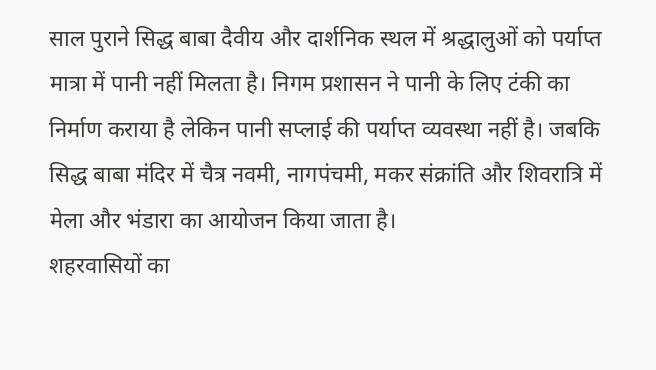साल पुराने सिद्ध बाबा दैवीय और दार्शनिक स्थल में श्रद्धालुओं को पर्याप्त मात्रा में पानी नहीं मिलता है। निगम प्रशासन ने पानी के लिए टंकी का निर्माण कराया है लेकिन पानी सप्लाई की पर्याप्त व्यवस्था नहीं है। जबकि सिद्ध बाबा मंदिर में चैत्र नवमी, नागपंचमी, मकर संक्रांति और शिवरात्रि में मेला और भंडारा का आयोजन किया जाता है।
शहरवासियों का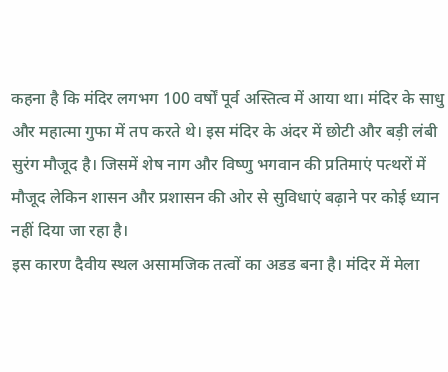कहना है कि मंदिर लगभग 100 वर्षों पूर्व अस्तित्व में आया था। मंदिर के साधु और महात्मा गुफा में तप करते थे। इस मंदिर के अंदर में छोटी और बड़ी लंबी सुरंग मौजूद है। जिसमें शेष नाग और विष्णु भगवान की प्रतिमाएं पत्थरों में मौजूद लेकिन शासन और प्रशासन की ओर से सुविधाएं बढ़ाने पर कोई ध्यान नहीं दिया जा रहा है।
इस कारण दैवीय स्थल असामजिक तत्वों का अडड बना है। मंदिर में मेला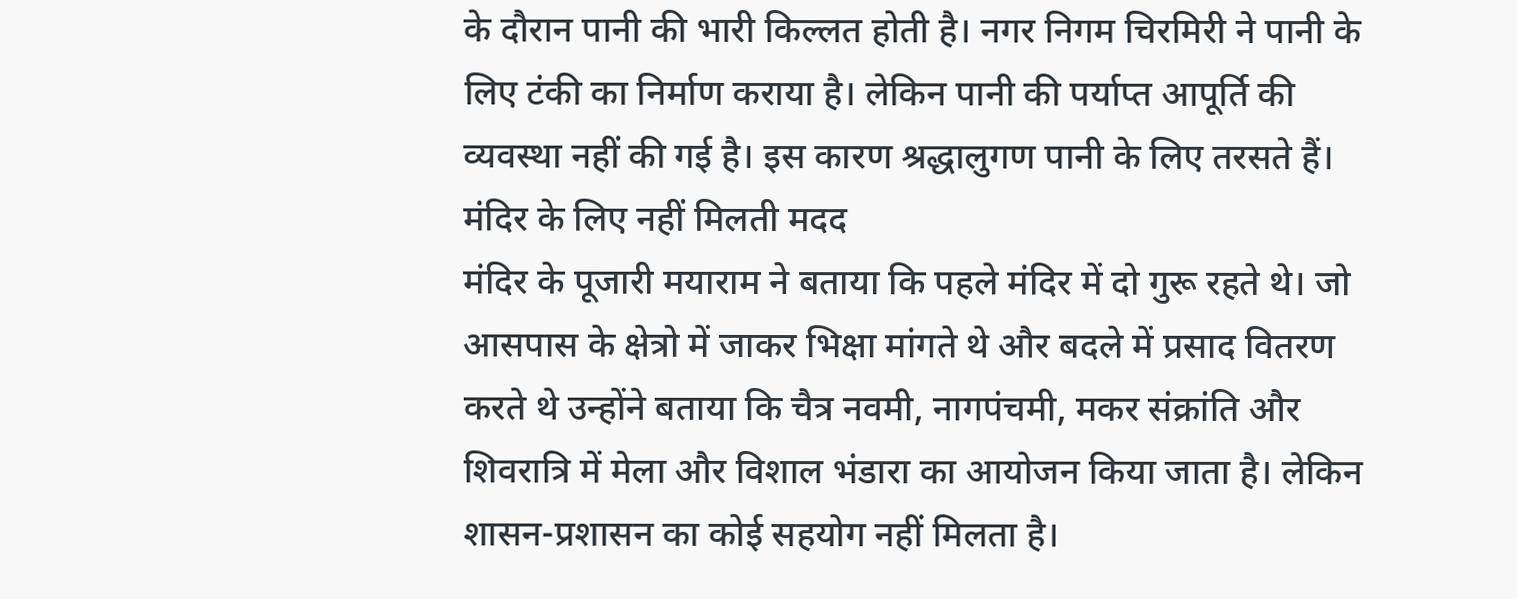के दौरान पानी की भारी किल्लत होती है। नगर निगम चिरमिरी ने पानी के लिए टंकी का निर्माण कराया है। लेकिन पानी की पर्याप्त आपूर्ति की व्यवस्था नहीं की गई है। इस कारण श्रद्धालुगण पानी के लिए तरसते हैं।
मंदिर के लिए नहीं मिलती मदद
मंदिर के पूजारी मयाराम ने बताया कि पहले मंदिर में दो गुरू रहते थे। जो आसपास के क्षेत्रो में जाकर भिक्षा मांगते थे और बदले में प्रसाद वितरण करते थे उन्होंने बताया कि चैत्र नवमी, नागपंचमी, मकर संक्रांति और शिवरात्रि में मेला और विशाल भंडारा का आयोजन किया जाता है। लेकिन शासन-प्रशासन का कोई सहयोग नहीं मिलता है।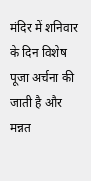मंदिर में शनिवार के दिन विशेष पूजा अर्चना की जाती है और मन्नत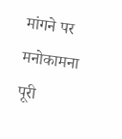मांगने पर मनोकामना पूरी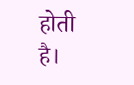होती है।